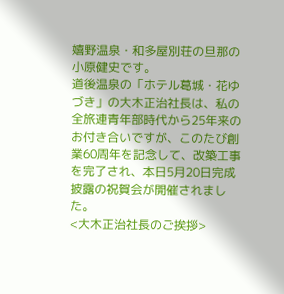嬉野温泉・和多屋別荘の旦那の小原健史です。
道後温泉の「ホテル葛城・花ゆづき」の大木正治社長は、私の全旅連青年部時代から25年来の
お付き合いですが、このたび創業60周年を記念して、改築工事を完了され、本日5月20日完成
披露の祝賀会が開催されました。
<大木正治社長のご挨拶>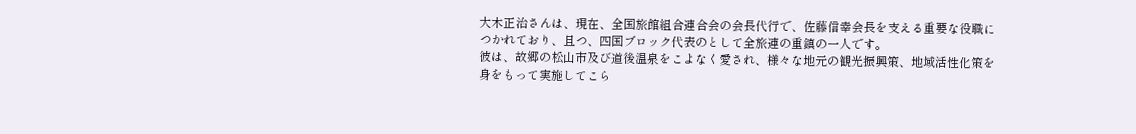大木正治さんは、現在、全国旅館組合連合会の会長代行で、佐藤信幸会長を支える重要な役職に
つかれており、且つ、四国ブロック代表のとして全旅連の重鎮の一人です。
彼は、故郷の松山市及び道後温泉をこよなく愛され、様々な地元の観光振興策、地域活性化策を
身をもって実施してこら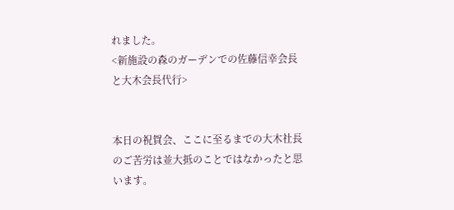れました。
<新施設の森のガーデンでの佐藤信幸会長と大木会長代行>


本日の祝賀会、ここに至るまでの大木社長のご苦労は並大抵のことではなかったと思います。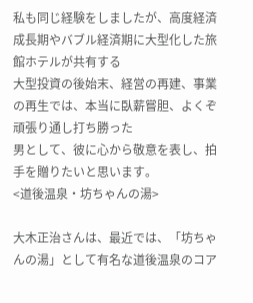私も同じ経験をしましたが、高度経済成長期やバブル経済期に大型化した旅館ホテルが共有する
大型投資の後始末、経営の再建、事業の再生では、本当に臥薪嘗胆、よくぞ頑張り通し打ち勝った
男として、彼に心から敬意を表し、拍手を贈りたいと思います。
<道後温泉・坊ちゃんの湯>

大木正治さんは、最近では、「坊ちゃんの湯」として有名な道後温泉のコア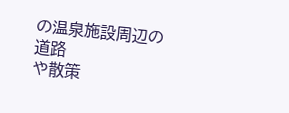の温泉施設周辺の道路
や散策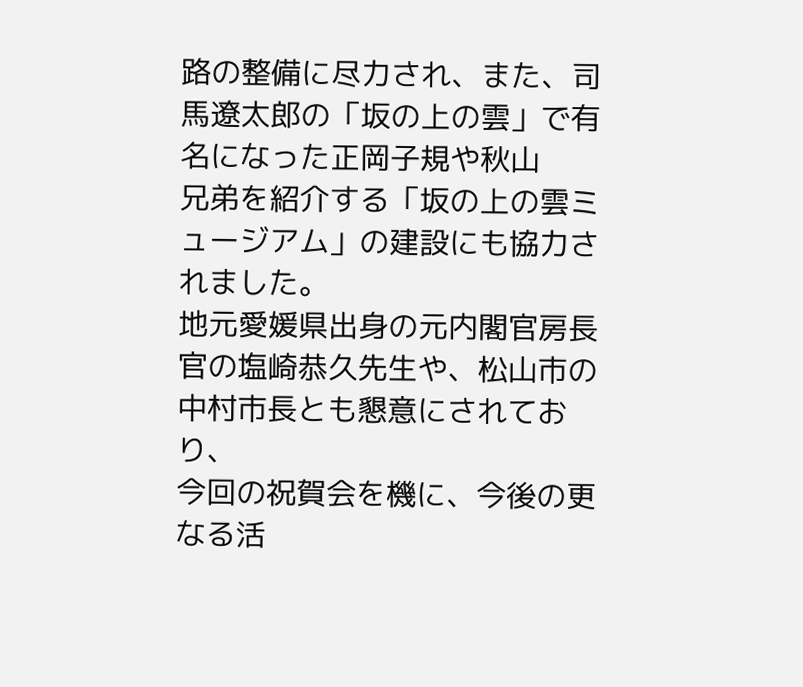路の整備に尽力され、また、司馬遼太郎の「坂の上の雲」で有名になった正岡子規や秋山
兄弟を紹介する「坂の上の雲ミュージアム」の建設にも協力されました。
地元愛媛県出身の元内閣官房長官の塩崎恭久先生や、松山市の中村市長とも懇意にされており、
今回の祝賀会を機に、今後の更なる活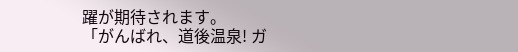躍が期待されます。
「がんばれ、道後温泉! ガ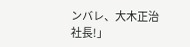ンバレ、大木正治社長!」